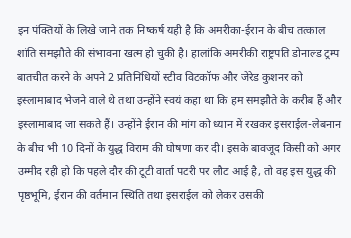इन पंक्तियों के लिखे जाने तक निष्कर्ष यही है कि अमरीका-ईरान के बीच तत्काल शांति समझौते की संभावना खत्म हो चुकी है। हालांकि अमरीकी राष्ट्रपति डोनाल्ड ट्रम्प बातचीत करने के अपने 2 प्रतिनिधियों स्टीव विटकॉफ और जेरेड कुशनर को इस्लामाबाद भेजने वाले थे तथा उन्होंने स्वयं कहा था कि हम समझौते के करीब हैं और इस्लामाबाद जा सकते हैं। उन्होंने ईरान की मांग को ध्यान में रखकर इसराईल-लेबनान के बीच भी 10 दिनों के युद्ध विराम की घोषणा कर दी। इसके बावजूद किसी को अगर उम्मीद रही हो कि पहले दौर की टूटी वार्ता पटरी पर लौट आई है, तो वह इस युद्ध की पृष्ठभूमि, ईरान की वर्तमान स्थिति तथा इसराईल को लेकर उसकी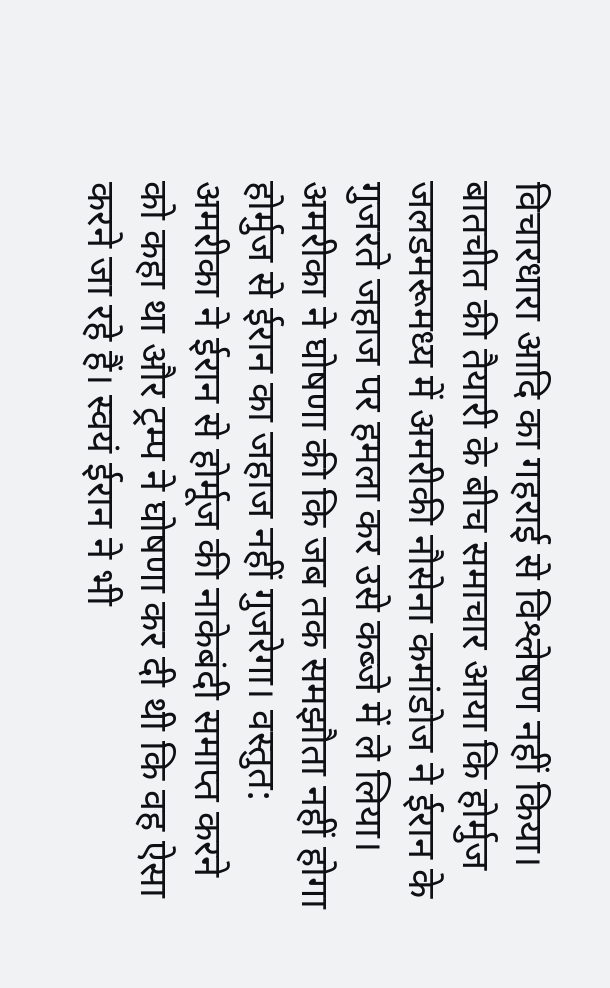विचारधारा आदि का गहराई से विश्लेषण नहीं किया।
बातचीत की तैयारी के बीच समाचार आया कि होर्मुज जलडमरूमध्य में अमरीकी नौसेना कमांडोज ने ईरान के गुजरते जहाज पर हमला कर उसे कब्जे में ले लिया। अमरीका ने घोषणा की कि जब तक समझौता नहीं होगा होर्मुज से ईरान का जहाज नहीं गुजरेगा। वस्तुत: अमरीका ने ईरान से होर्मूज की नाकेबंदी समाप्त करने को कहा था और ट्रम्प ने घोषणा कर दी थी कि वह ऐसा करने जा रहे हैं। स्वयं ईरान ने भी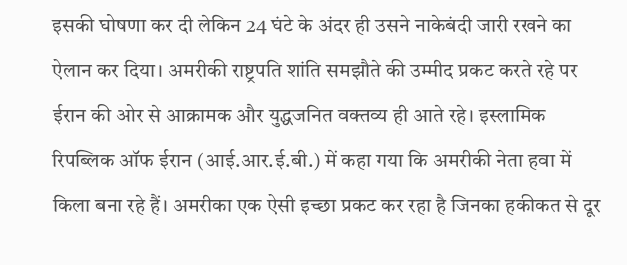इसकी घोषणा कर दी लेकिन 24 घंटे के अंदर ही उसने नाकेबंदी जारी रखने का ऐलान कर दिया। अमरीकी राष्ट्रपति शांति समझौते की उम्मीद प्रकट करते रहे पर ईरान की ओर से आक्रामक और युद्धजनित वक्तव्य ही आते रहे। इस्लामिक रिपब्लिक ऑफ ईरान (आई.आर.ई.बी.) में कहा गया कि अमरीकी नेता हवा में किला बना रहे हैं। अमरीका एक ऐसी इच्छा प्रकट कर रहा है जिनका हकीकत से दूर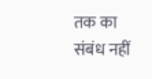तक का संबंध नहीं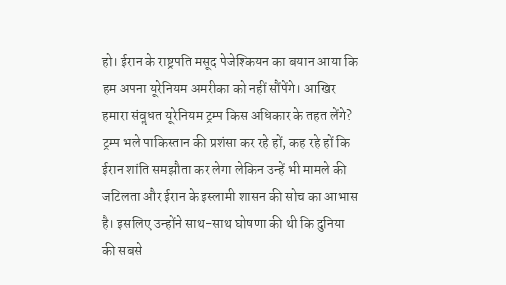हो। ईरान के राष्ट्रपति मसूद पेजेश्कियन का बयान आया कि हम अपना यूरेनियम अमरीका को नहीं सौंपेंगे। आखिर हमारा संवॢधत यूरेनियम ट्रम्प किस अधिकार के तहत लेंगे?
ट्रम्प भले पाकिस्तान की प्रशंसा कर रहे हों, कह रहे हों कि ईरान शांति समझौता कर लेगा लेकिन उन्हें भी मामले की जटिलता और ईरान के इस्लामी शासन की सोच का आभास है। इसलिए उन्होंने साथ-साथ घोषणा की थी कि दुनिया की सबसे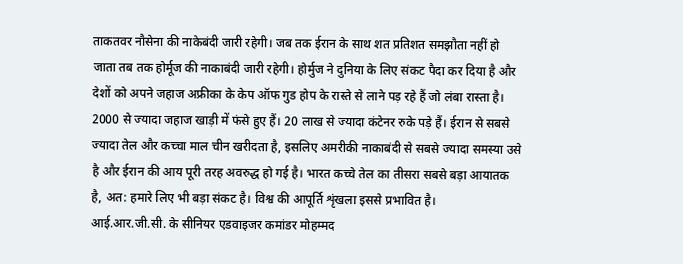ताकतवर नौसेना की नाकेबंदी जारी रहेगी। जब तक ईरान के साथ शत प्रतिशत समझौता नहीं हो जाता तब तक होर्मूज की नाकाबंदी जारी रहेगी। होर्मुज ने दुनिया के लिए संकट पैदा कर दिया है और देशों को अपने जहाज अफ्रीका के केप ऑफ गुड होप के रास्ते से लाने पड़ रहे हैं जो लंबा रास्ता है। 2000 से ज्यादा जहाज खाड़ी में फंसे हुए हैं। 20 लाख से ज्यादा कंटेनर रुके पड़े हैं। ईरान से सबसे ज्यादा तेल और कच्चा माल चीन खरीदता है, इसलिए अमरीकी नाकाबंदी से सबसे ज्यादा समस्या उसे है और ईरान की आय पूरी तरह अवरुद्ध हो गई है। भारत कच्चे तेल का तीसरा सबसे बड़ा आयातक है, अत: हमारे लिए भी बड़ा संकट है। विश्व की आपूर्ति शृंखला इससे प्रभावित है।
आई.आर.जी.सी. के सीनियर एडवाइजर कमांडर मोहम्मद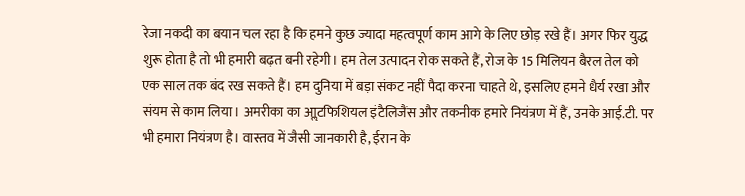रेजा नकदी का बयान चल रहा है कि हमने कुछ ज्यादा महत्वपूर्ण काम आगे के लिए छोड़ रखे हैं। अगर फिर युद्ध शुरू होता है तो भी हमारी बढ़त बनी रहेगी। हम तेल उत्पादन रोक सकते हैं, रोज के 15 मिलियन बैरल तेल को एक साल तक बंद रख सकते हैं। हम दुनिया में बड़ा संकट नहीं पैदा करना चाहते थे, इसलिए हमने धैर्य रखा और संयम से काम लिया। अमरीका का आॢटफिशियल इंटैलिजैंस और तकनीक हमारे नियंत्रण में हैं, उनके आई.टी. पर भी हमारा नियंत्रण है। वास्तव में जैसी जानकारी है, ईरान के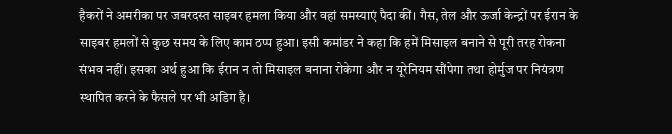हैकरों ने अमरीका पर जबरदस्त साइबर हमला किया और वहां समस्याएं पैदा कीं। गैस, तेल और ऊर्जा केन्द्रों पर ईरान के साइबर हमलों से कुछ समय के लिए काम ठप्प हुआ। इसी कमांडर ने कहा कि हमें मिसाइल बनाने से पूरी तरह रोकना संभव नहीं। इसका अर्थ हुआ कि ईरान न तो मिसाइल बनाना रोकेगा और न यूरेनियम सौंपेगा तथा होर्मुज पर नियंत्रण स्थापित करने के फैसले पर भी अडिग है।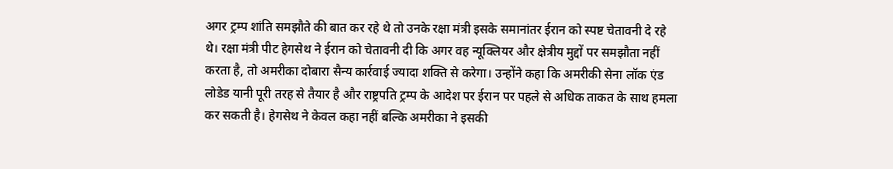अगर ट्रम्प शांति समझौते की बात कर रहे थे तो उनके रक्षा मंत्री इसके समानांतर ईरान को स्पष्ट चेतावनी दे रहे थे। रक्षा मंत्री पीट हेगसेथ ने ईरान को चेतावनी दी कि अगर वह न्यूक्लियर और क्षेत्रीय मुद्दों पर समझौता नहीं करता है, तो अमरीका दोबारा सैन्य कार्रवाई ज्यादा शक्ति से करेगा। उन्होंने कहा कि अमरीकी सेना लॉक एंड लोडेड यानी पूरी तरह से तैयार है और राष्ट्रपति ट्रम्प के आदेश पर ईरान पर पहले से अधिक ताकत के साथ हमला कर सकती है। हेगसेथ ने केवल कहा नहीं बल्कि अमरीका ने इसकी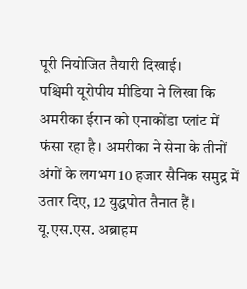पूरी नियोजित तैयारी दिखाई।
पश्चिमी यूरोपीय मीडिया ने लिखा कि अमरीका ईरान को एनाकोंडा प्लांट में फंसा रहा है। अमरीका ने सेना के तीनों अंगों के लगभग 10 हजार सैनिक समुद्र में उतार दिए, 12 युद्धपोत तैनात हैं। यू.एस.एस. अब्राहम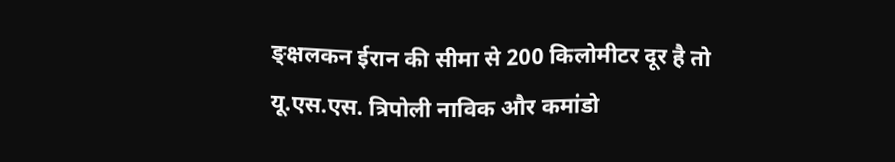ङ्क्षलकन ईरान की सीमा से 200 किलोमीटर दूर है तो यू.एस.एस. त्रिपोली नाविक और कमांडो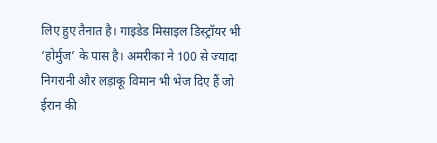लिए हुए तैनात है। गाइडेड मिसाइल डिस्ट्रॉयर भी ‘होर्मुज’ के पास है। अमरीका ने 100 से ज्यादा निगरानी और लड़ाकू विमान भी भेज दिए हैं जो ईरान की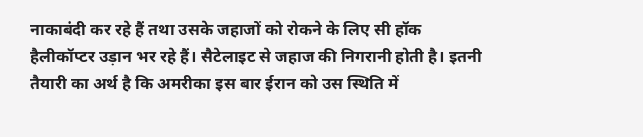नाकाबंदी कर रहे हैं तथा उसके जहाजों को रोकने के लिए सी हॉक हैलीकॉप्टर उड़ान भर रहे हैं। सैटेलाइट से जहाज की निगरानी होती है। इतनी तैयारी का अर्थ है कि अमरीका इस बार ईरान को उस स्थिति में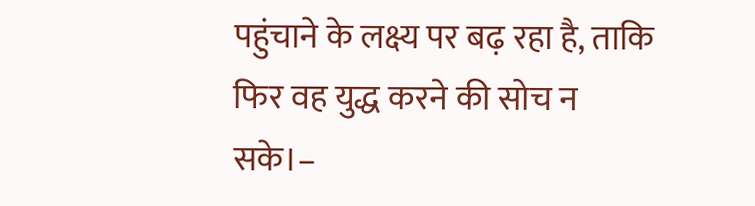पहुंचाने के लक्ष्य पर बढ़ रहा है, ताकि फिर वह युद्ध करने की सोच न सके।–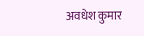अवधेश कुमार